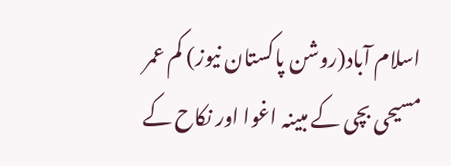اسلام آباد(روشن پاکستان نیوز) کم عمر مسیحی بچی کے مبینہ اغوا اور نکاح کے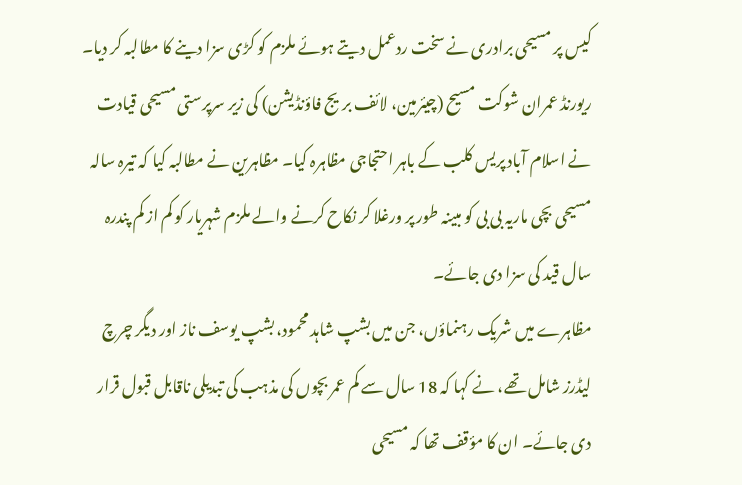کیس پر مسیحی برادری نے سخت ردعمل دیتے ہوئے ملزم کو کڑی سزا دینے کا مطالبہ کر دیا۔
ریورنڈ عمران شوکت مسیح (چیئرمین، لائف بریج فاؤنڈیشن) کی زیر سرپرستی مسیحی قیادت نے اسلام آباد پریس کلب کے باہر احتجاجی مظاہرہ کیا۔ مظاہرین نے مطالبہ کیا کہ تیرہ سالہ مسیحی بچی ماریہ بی بی کو مبینہ طور پر ورغلا کر نکاح کرنے والے ملزم شہریار کو کم از کم پندرہ سال قید کی سزا دی جائے۔
مظاہرے میں شریک رہنماؤں، جن میں بشپ شاہد محمود، بشپ یوسف ناز اور دیگر چرچ لیڈرز شامل تھے، نے کہا کہ 18 سال سے کم عمر بچوں کی مذہب کی تبدیلی ناقابل قبول قرار دی جائے۔ ان کا مؤقف تھا کہ مسیحی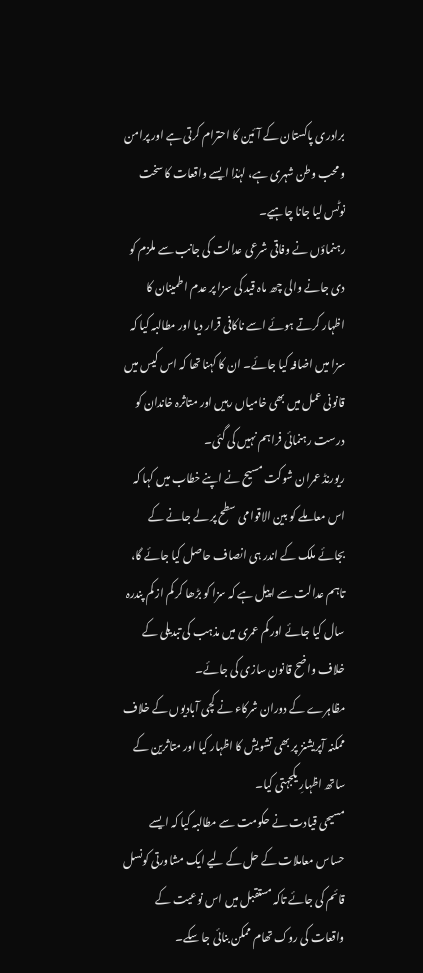برادری پاکستان کے آئین کا احترام کرتی ہے اور پرامن و محب وطن شہری ہے، لہٰذا ایسے واقعات کا سخت نوٹس لیا جانا چاہیے۔
رہنماؤں نے وفاقی شرعی عدالت کی جانب سے ملزم کو دی جانے والی چھ ماہ قید کی سزا پر عدم اطمینان کا اظہار کرتے ہوئے اسے ناکافی قرار دیا اور مطالبہ کیا کہ سزا میں اضافہ کیا جائے۔ ان کا کہنا تھا کہ اس کیس میں قانونی عمل میں بھی خامیاں رہیں اور متاثرہ خاندان کو درست رہنمائی فراہم نہیں کی گئی۔
ریورنڈ عمران شوکت مسیح نے اپنے خطاب میں کہا کہ اس معاملے کو بین الاقوامی سطح پر لے جانے کے بجائے ملک کے اندر ہی انصاف حاصل کیا جائے گا، تاہم عدالت سے اپیل ہے کہ سزا کو بڑھا کر کم از کم پندرہ سال کیا جائے اور کم عمری میں مذہب کی تبدیلی کے خلاف واضح قانون سازی کی جائے۔
مظاہرے کے دوران شرکاء نے کچی آبادیوں کے خلاف ممکنہ آپریشنز پر بھی تشویش کا اظہار کیا اور متاثرین کے ساتھ اظہارِ یکجہتی کیا۔
مسیحی قیادت نے حکومت سے مطالبہ کیا کہ ایسے حساس معاملات کے حل کے لیے ایک مشاورتی کونسل قائم کی جائے تاکہ مستقبل میں اس نوعیت کے واقعات کی روک تھام ممکن بنائی جا سکے۔